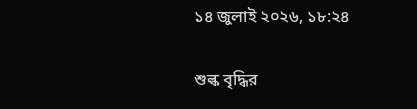১৪ জুলাই ২০২৬, ১৮:২৪

শুল্ক বৃদ্ধির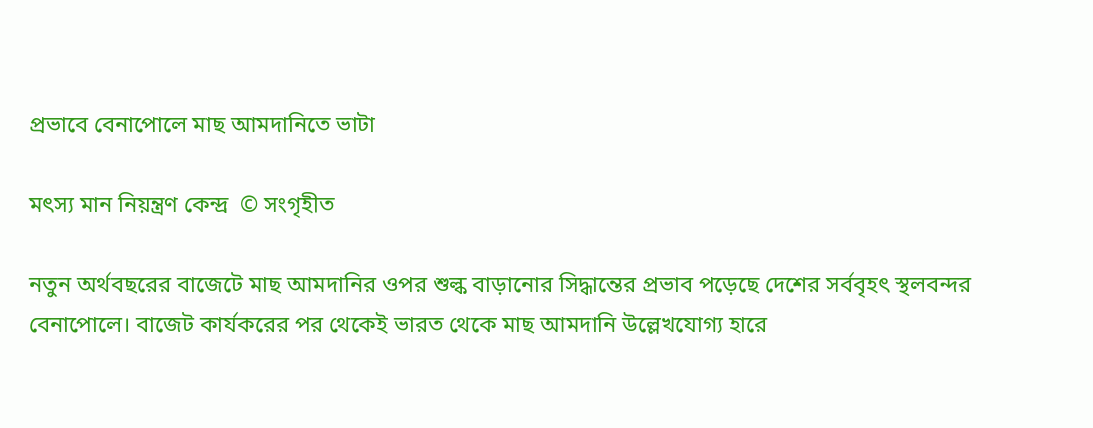প্রভাবে বেনাপোলে মাছ আমদানিতে ভাটা

মৎস্য মান নিয়ন্ত্রণ কেন্দ্র  © সংগৃহীত

নতুন অর্থবছরের বাজেটে মাছ আমদানির ওপর শুল্ক বাড়ানোর সিদ্ধান্তের প্রভাব পড়েছে দেশের সর্ববৃহৎ স্থলবন্দর বেনাপোলে। বাজেট কার্যকরের পর থেকেই ভারত থেকে মাছ আমদানি উল্লেখযোগ্য হারে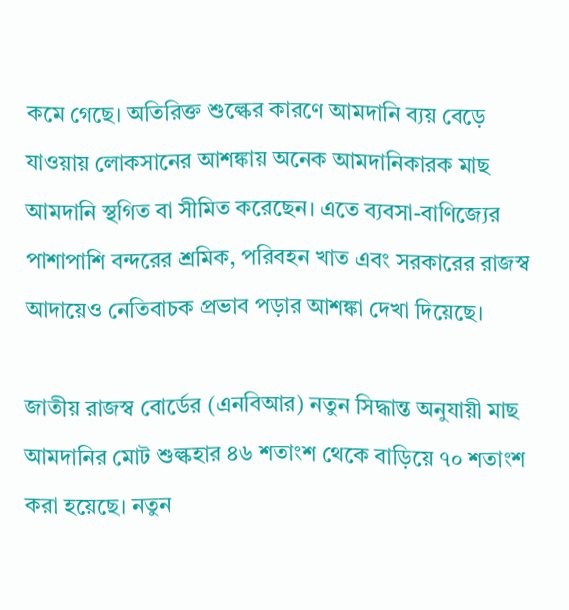কমে গেছে। অতিরিক্ত শুল্কের কারণে আমদানি ব্যয় বেড়ে যাওয়ায় লোকসানের আশঙ্কায় অনেক আমদানিকারক মাছ আমদানি স্থগিত বা সীমিত করেছেন। এতে ব্যবসা-বাণিজ্যের পাশাপাশি বন্দরের শ্রমিক, পরিবহন খাত এবং সরকারের রাজস্ব আদায়েও নেতিবাচক প্রভাব পড়ার আশঙ্কা দেখা দিয়েছে।

জাতীয় রাজস্ব বোর্ডের (এনবিআর) নতুন সিদ্ধান্ত অনুযায়ী মাছ আমদানির মোট শুল্কহার ৪৬ শতাংশ থেকে বাড়িয়ে ৭০ শতাংশ করা হয়েছে। নতুন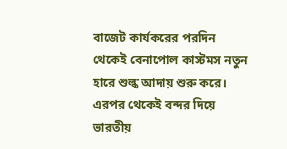বাজেট কার্যকরের পরদিন থেকেই বেনাপোল কাস্টমস নতুন হারে শুল্ক আদায় শুরু করে। এরপর থেকেই বন্দর দিয়ে ভারতীয়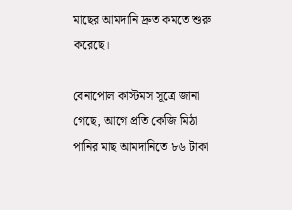মাছের আমদানি দ্রুত কমতে শুরু করেছে।

বেনাপোল কাস্টমস সূত্রে জানা গেছে, আগে প্রতি কেজি মিঠা পানির মাছ আমদানিতে ৮৬ টাকা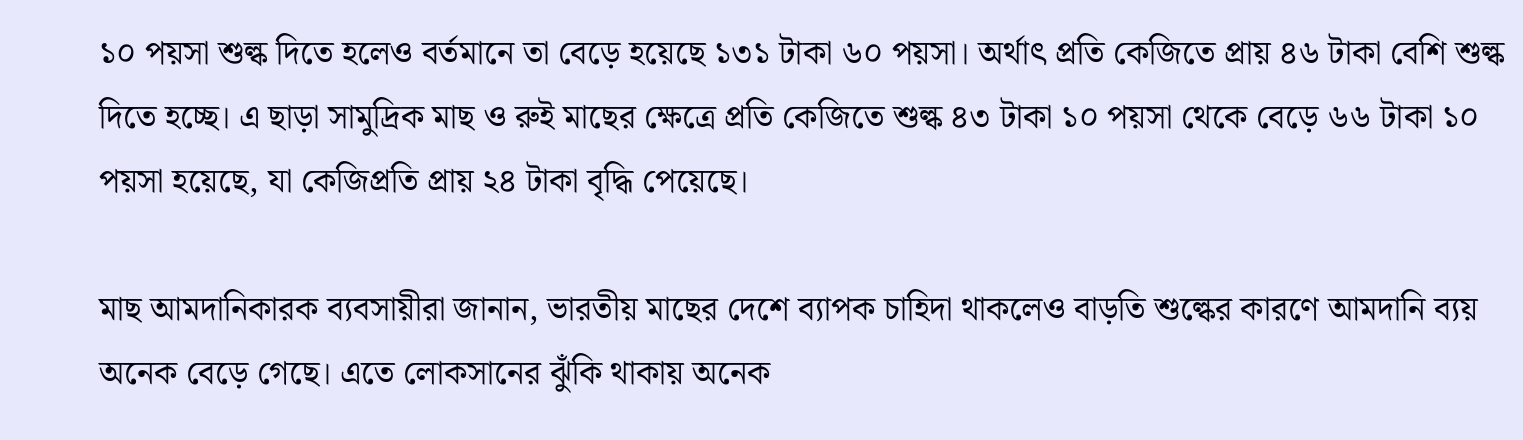১০ পয়সা শুল্ক দিতে হলেও বর্তমানে তা বেড়ে হয়েছে ১৩১ টাকা ৬০ পয়সা। অর্থাৎ প্রতি কেজিতে প্রায় ৪৬ টাকা বেশি শুল্ক দিতে হচ্ছে। এ ছাড়া সামুদ্রিক মাছ ও রুই মাছের ক্ষেত্রে প্রতি কেজিতে শুল্ক ৪৩ টাকা ১০ পয়সা থেকে বেড়ে ৬৬ টাকা ১০ পয়সা হয়েছে, যা কেজিপ্রতি প্রায় ২৪ টাকা বৃদ্ধি পেয়েছে।

মাছ আমদানিকারক ব্যবসায়ীরা জানান, ভারতীয় মাছের দেশে ব্যাপক চাহিদা থাকলেও বাড়তি শুল্কের কারণে আমদানি ব্যয় অনেক বেড়ে গেছে। এতে লোকসানের ঝুঁকি থাকায় অনেক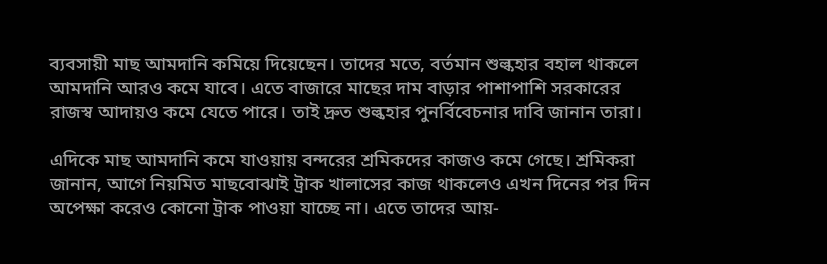ব্যবসায়ী মাছ আমদানি কমিয়ে দিয়েছেন। তাদের মতে, বর্তমান শুল্কহার বহাল থাকলে আমদানি আরও কমে যাবে। এতে বাজারে মাছের দাম বাড়ার পাশাপাশি সরকারের রাজস্ব আদায়ও কমে যেতে পারে। তাই দ্রুত শুল্কহার পুনর্বিবেচনার দাবি জানান তারা।

এদিকে মাছ আমদানি কমে যাওয়ায় বন্দরের শ্রমিকদের কাজও কমে গেছে। শ্রমিকরা জানান, আগে নিয়মিত মাছবোঝাই ট্রাক খালাসের কাজ থাকলেও এখন দিনের পর দিন অপেক্ষা করেও কোনো ট্রাক পাওয়া যাচ্ছে না। এতে তাদের আয়-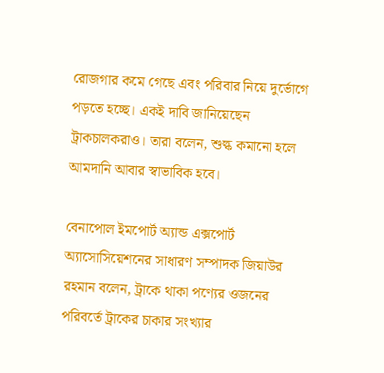রোজগার কমে গেছে এবং পরিবার নিয়ে দুর্ভোগে পড়তে হচ্ছে। একই দাবি জানিয়েছেন ট্রাকচালকরাও। তারা বলেন, শুল্ক কমানো হলে আমদানি আবার স্বাভাবিক হবে।

বেনাপোল ইমপোর্ট অ্যান্ড এক্সপোর্ট অ্যাসোসিয়েশনের সাধারণ সম্পাদক জিয়াউর রহমান বলেন, ট্রাকে থাকা পণ্যের ওজনের পরিবর্তে ট্রাকের চাকার সংখ্যার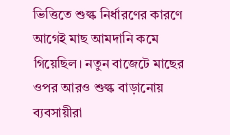ভিত্তিতে শুল্ক নির্ধারণের কারণে আগেই মাছ আমদানি কমে গিয়েছিল। নতুন বাজেটে মাছের ওপর আরও শুল্ক বাড়ানোয় ব্যবসায়ীরা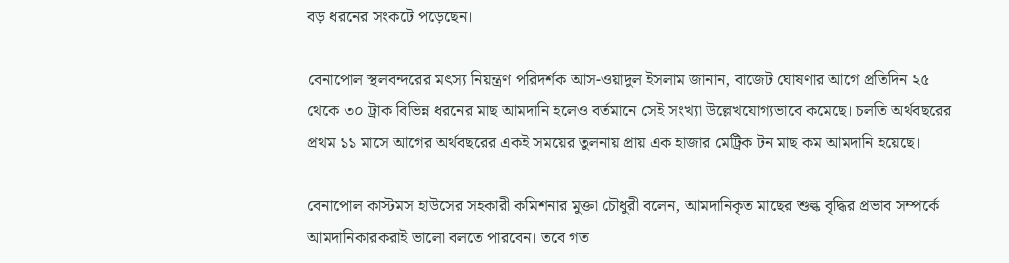বড় ধরনের সংকটে পড়েছেন।

বেনাপোল স্থলবন্দরের মৎস্য নিয়ন্ত্রণ পরিদর্শক আস-ওয়াদুল ইসলাম জানান, বাজেট ঘোষণার আগে প্রতিদিন ২৫ থেকে ৩০ ট্রাক বিভিন্ন ধরনের মাছ আমদানি হলেও বর্তমানে সেই সংখ্যা উল্লেখযোগ্যভাবে কমেছে। চলতি অর্থবছরের প্রথম ১১ মাসে আগের অর্থবছরের একই সময়ের তুলনায় প্রায় এক হাজার মেট্রিক টন মাছ কম আমদানি হয়েছে।

বেনাপোল কাস্টমস হাউসের সহকারী কমিশনার মুক্তা চৌধুরী বলেন, আমদানিকৃত মাছের শুল্ক বৃদ্ধির প্রভাব সম্পর্কে আমদানিকারকরাই ভালো বলতে পারবেন। তবে গত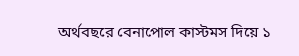অর্থবছরে বেনাপোল কাস্টমস দিয়ে ১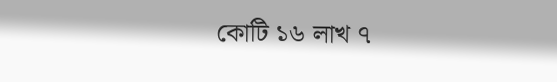কোটি ১৬ লাখ ৭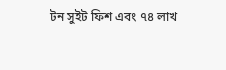টন সুইট ফিশ এবং ৭৪ লাখ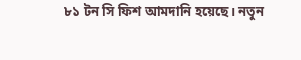৮১ টন সি ফিশ আমদানি হয়েছে। নতুন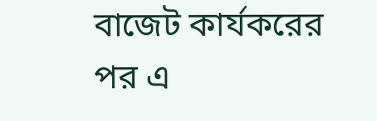বাজেট কার্যকরের পর এ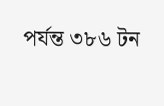পর্যন্ত ৩৮৬ টন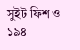সুইট ফিশ ও ১৯৪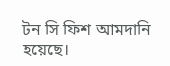টন সি ফিশ আমদানি হয়েছে।